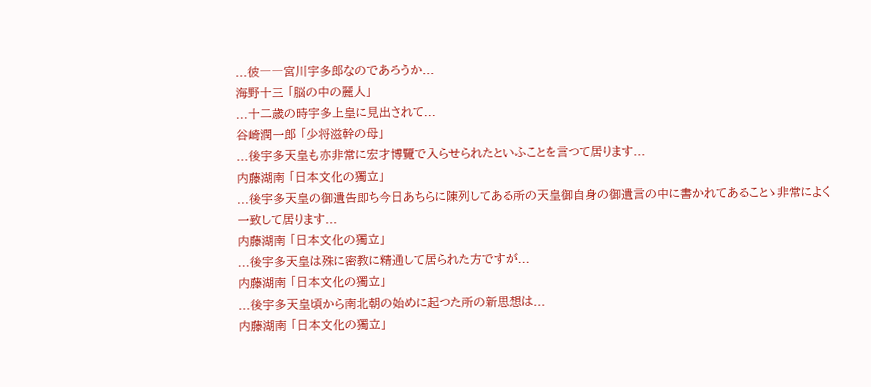...彼――宮川宇多郎なのであろうか...
海野十三 「脳の中の麗人」
...十二歳の時宇多上皇に見出されて...
谷崎潤一郎 「少将滋幹の母」
...後宇多天皇も亦非常に宏才博覽で入らせられたといふことを言つて居ります...
内藤湖南 「日本文化の獨立」
...後宇多天皇の御遺告即ち今日あちらに陳列してある所の天皇御自身の御遺言の中に書かれてあることゝ非常によく一致して居ります...
内藤湖南 「日本文化の獨立」
...後宇多天皇は殊に密教に精通して居られた方ですが...
内藤湖南 「日本文化の獨立」
...後宇多天皇頃から南北朝の始めに起つた所の新思想は...
内藤湖南 「日本文化の獨立」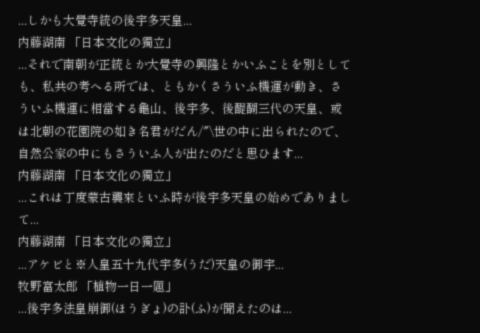...しかも大覺寺統の後宇多天皇...
内藤湖南 「日本文化の獨立」
...それで南朝が正統とか大覺寺の興隆とかいふことを別としても、私共の考へる所では、ともかくさういふ機運が動き、さういふ機運に相當する龜山、後宇多、後醍醐三代の天皇、或は北朝の花園院の如き名君がだん/″\世の中に出られたので、自然公家の中にもさういふ人が出たのだと思ひます...
内藤湖南 「日本文化の獨立」
...これは丁度蒙古襲來といふ時が後宇多天皇の始めでありまして...
内藤湖南 「日本文化の獨立」
...アケビと※人皇五十九代宇多(うだ)天皇の御宇...
牧野富太郎 「植物一日一題」
...後宇多法皇崩御(ほうぎょ)の訃(ふ)が聞えたのは...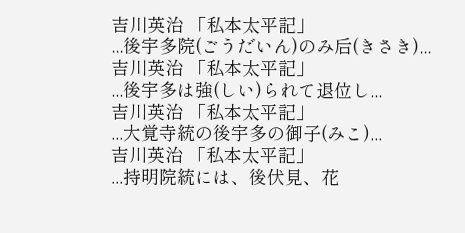吉川英治 「私本太平記」
...後宇多院(ごうだいん)のみ后(きさき)...
吉川英治 「私本太平記」
...後宇多は強(しい)られて退位し...
吉川英治 「私本太平記」
...大覚寺統の後宇多の御子(みこ)...
吉川英治 「私本太平記」
...持明院統には、後伏見、花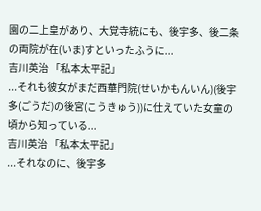園の二上皇があり、大覚寺統にも、後宇多、後二条の両院が在(いま)すといったふうに...
吉川英治 「私本太平記」
...それも彼女がまだ西華門院(せいかもんいん)(後宇多(ごうだ)の後宮(こうきゅう))に仕えていた女童の頃から知っている...
吉川英治 「私本太平記」
...それなのに、後宇多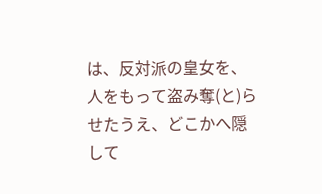は、反対派の皇女を、人をもって盗み奪(と)らせたうえ、どこかへ隠して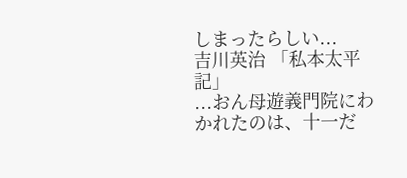しまったらしい...
吉川英治 「私本太平記」
...おん母遊義門院にわかれたのは、十一だ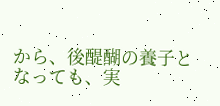から、後醍醐の養子となっても、実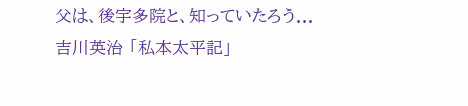父は、後宇多院と、知っていたろう...
吉川英治 「私本太平記」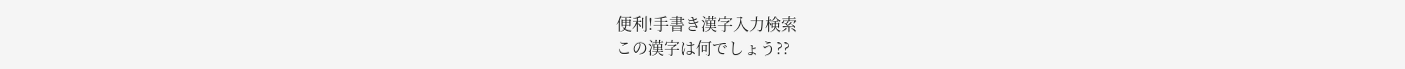便利!手書き漢字入力検索
この漢字は何でしょう??